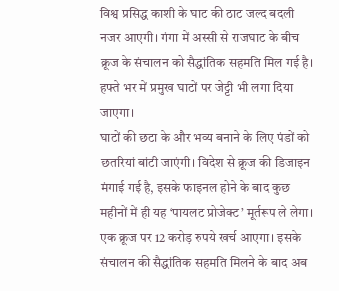विश्व प्रसिद्ध काशी के घाट की ठाट जल्द बदली नजर आएगी। गंगा में अस्सी से राजघाट के बीच क्रूज के संचालन को सैद्धांतिक सहमति मिल गई है। हफ्ते भर में प्रमुख घाटों पर जेट्टी भी लगा दिया जाएगा।
घाटों की छटा के और भव्य बनाने के लिए पंडों को छतरियां बांटी जाएंगी। विदेश से क्रूज की डिजाइन मंगाई गई है, इसके फाइनल होने के बाद कुछ महीनों में ही यह ‘पायलट प्रोजेक्ट’ मूर्तरूप ले लेगा।
एक क्रूज पर 12 करोड़ रुपये खर्च आएगा। इसके संचालन की सैद्धांतिक सहमति मिलने के बाद अब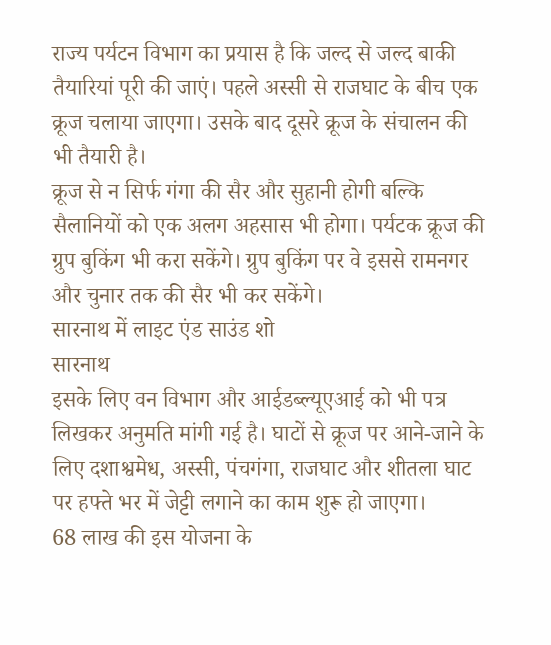राज्य पर्यटन विभाग का प्रयास है कि जल्द से जल्द बाकी तैयारियां पूरी की जाएं। पहले अस्सी से राजघाट के बीच एक क्रूज चलाया जाएगा। उसके बाद दूसरे क्रूज के संचालन की भी तैयारी है।
क्रूज से न सिर्फ गंगा की सैर और सुहानी होगी बल्कि सैलानियों को एक अलग अहसास भी होगा। पर्यटक क्रूज की ग्रुप बुकिंग भी करा सकेंगे। ग्रुप बुकिंग पर वे इससे रामनगर और चुनार तक की सैर भी कर सकेंगे।
सारनाथ में लाइट एंड साउंड शो
सारनाथ
इसके लिए वन विभाग और आईडब्ल्यूएआई को भी पत्र लिखकर अनुमति मांगी गई है। घाटों से क्रूज पर आने-जाने के लिए दशाश्वमेध, अस्सी, पंचगंगा, राजघाट और शीतला घाट पर हफ्ते भर में जेट्टी लगाने का काम शुरू हो जाएगा।
68 लाख की इस योजना के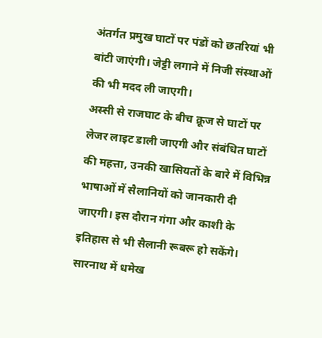अंतर्गत प्रमुख घाटों पर पंडों को छतरियां भी बांटी जाएंगी। जेट्टी लगाने में निजी संस्थाओं की भी मदद ली जाएगी।
अस्सी से राजघाट के बीच क्रूज से घाटों पर लेजर लाइट डाली जाएगी और संबंधित घाटों की महत्ता, उनकी खासियतों के बारे में विभिन्न भाषाओं में सैलानियों को जानकारी दी जाएगी। इस दौरान गंगा और काशी के इतिहास से भी सैलानी रूबरू हो सकेंगे।
सारनाथ में धमेख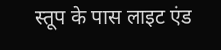स्तूप के पास लाइट एंड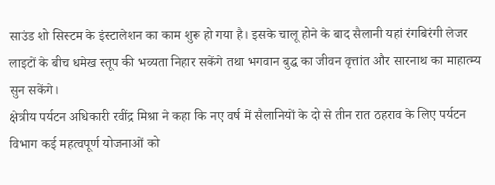साउंड शो सिस्टम के इंस्टालेशन का काम शुरू हो गया है। इसके चालू होने के बाद सैलानी यहां रंगबिरंगी लेजर लाइटों के बीच धमेख स्तूप की भव्यता निहार सकेंगे तथा भगवान बुद्ध का जीवन वृत्तांत और सारनाथ का माहात्म्य सुन सकेंगे।
क्षेत्रीय पर्यटन अधिकारी रवींद्र मिश्रा ने कहा कि नए वर्ष में सैलानियों के दो से तीन रात ठहराव के लिए पर्यटन विभाग कई महत्वपूर्ण योजनाओं को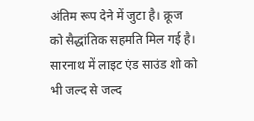अंतिम रूप देने में जुटा है। क्रूज को सैद्धांतिक सहमति मिल गई है। सारनाथ में लाइट एंड साउंड शो को भी जल्द से जल्द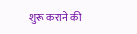शुरू कराने की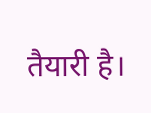तैयारी है।